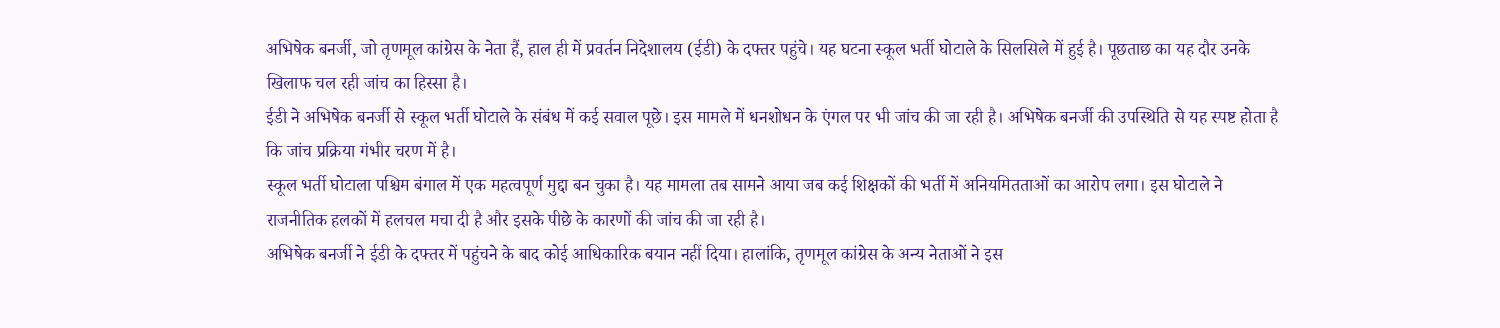अभिषेक बनर्जी, जो तृणमूल कांग्रेस के नेता हैं, हाल ही में प्रवर्तन निदेशालय (ईडी) के दफ्तर पहुंचे। यह घटना स्कूल भर्ती घोटाले के सिलसिले में हुई है। पूछताछ का यह दौर उनके खिलाफ चल रही जांच का हिस्सा है।
ईडी ने अभिषेक बनर्जी से स्कूल भर्ती घोटाले के संबंध में कई सवाल पूछे। इस मामले में धनशोधन के एंगल पर भी जांच की जा रही है। अभिषेक बनर्जी की उपस्थिति से यह स्पष्ट होता है कि जांच प्रक्रिया गंभीर चरण में है।
स्कूल भर्ती घोटाला पश्चिम बंगाल में एक महत्वपूर्ण मुद्दा बन चुका है। यह मामला तब सामने आया जब कई शिक्षकों की भर्ती में अनियमितताओं का आरोप लगा। इस घोटाले ने राजनीतिक हलकों में हलचल मचा दी है और इसके पीछे के कारणों की जांच की जा रही है।
अभिषेक बनर्जी ने ईडी के दफ्तर में पहुंचने के बाद कोई आधिकारिक बयान नहीं दिया। हालांकि, तृणमूल कांग्रेस के अन्य नेताओं ने इस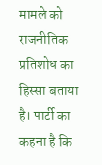मामले को राजनीतिक प्रतिशोध का हिस्सा बताया है। पार्टी का कहना है कि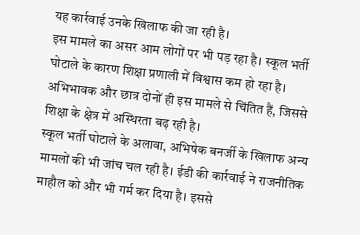यह कार्रवाई उनके खिलाफ की जा रही है।
इस मामले का असर आम लोगों पर भी पड़ रहा है। स्कूल भर्ती घोटाले के कारण शिक्षा प्रणाली में विश्वास कम हो रहा है। अभिभावक और छात्र दोनों ही इस मामले से चिंतित हैं, जिससे शिक्षा के क्षेत्र में अस्थिरता बढ़ रही है।
स्कूल भर्ती घोटाले के अलावा, अभिषेक बनर्जी के खिलाफ अन्य मामलों की भी जांच चल रही है। ईडी की कार्रवाई ने राजनीतिक माहौल को और भी गर्म कर दिया है। इससे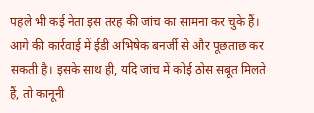पहले भी कई नेता इस तरह की जांच का सामना कर चुके हैं।
आगे की कार्रवाई में ईडी अभिषेक बनर्जी से और पूछताछ कर सकती है। इसके साथ ही, यदि जांच में कोई ठोस सबूत मिलते हैं, तो कानूनी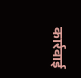कार्रवाई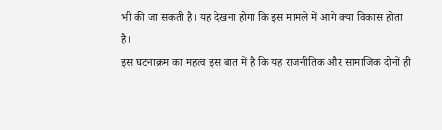भी की जा सकती है। यह देखना होगा कि इस मामले में आगे क्या विकास होता है।
इस घटनाक्रम का महत्व इस बात में है कि यह राजनीतिक और सामाजिक दोनों ही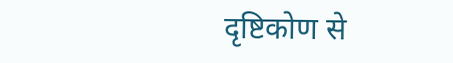दृष्टिकोण से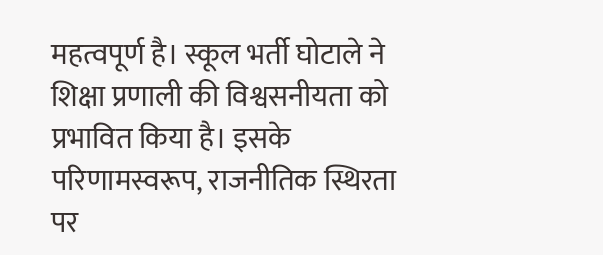महत्वपूर्ण है। स्कूल भर्ती घोटाले ने शिक्षा प्रणाली की विश्वसनीयता को प्रभावित किया है। इसके परिणामस्वरूप, राजनीतिक स्थिरता पर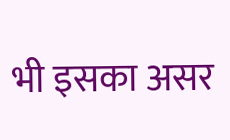भी इसका असर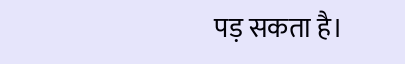पड़ सकता है।